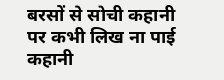बरसों से सोची कहानी पर कभी लिख ना पाई कहानी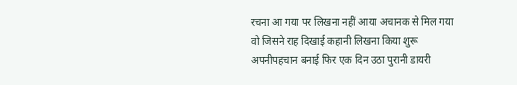रचना आ गया पर लिखना नहीं आया अचानक से मिल गया वो जिसने राह दिखाई कहानी लिखना किया शुरू अपनीपहचान बनाई फिर एक दिन उठा पुरानी डायरी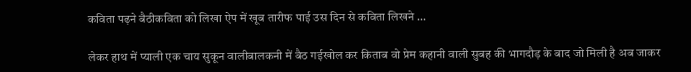कविता पढ़ने बैठीकविता को लिखा ऐप में खूब तारीफ पाई उस दिन से कविता लिखने ...

लेकर हाथ में प्याली एक चाय सुकून वालीबालकनी में बैठ गईखोल कर किताब वो प्रेम कहानी वाली सुबह की भागदौड़ के बाद जो मिली है अब जाकर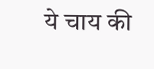ये चाय की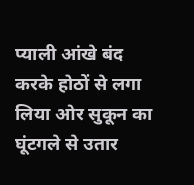प्याली आंखे बंद करके होठों से लगा लिया ओर सुकून का घूंटगले से उतार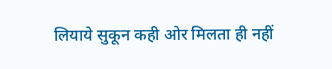लियाये सुकून कही ओर मिलता ही नहीं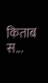किताब स...